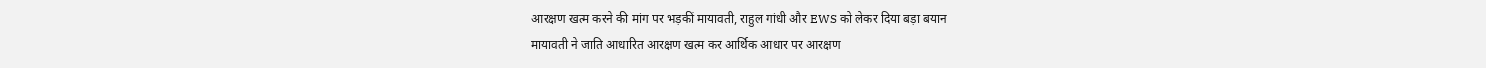आरक्षण खत्म करने की मांग पर भड़कीं मायावती, राहुल गांधी और EWS को लेकर दिया बड़ा बयान
मायावती ने जाति आधारित आरक्षण खत्म कर आर्थिक आधार पर आरक्षण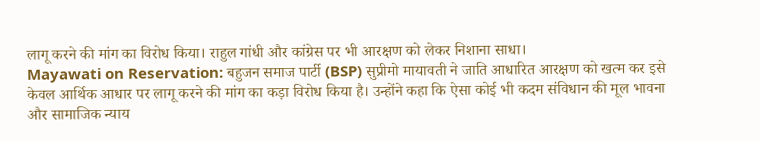लागू करने की मांग का विरोध किया। राहुल गांधी और कांग्रेस पर भी आरक्षण को लेकर निशाना साधा।
Mayawati on Reservation: बहुजन समाज पार्टी (BSP) सुप्रीमो मायावती ने जाति आधारित आरक्षण को खत्म कर इसे केवल आर्थिक आधार पर लागू करने की मांग का कड़ा विरोध किया है। उन्होंने कहा कि ऐसा कोई भी कदम संविधान की मूल भावना और सामाजिक न्याय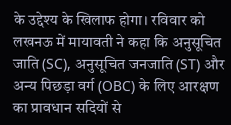के उद्देश्य के खिलाफ होगा। रविवार को लखनऊ में मायावती ने कहा कि अनुसूचित जाति (SC), अनुसूचित जनजाति (ST) और अन्य पिछड़ा वर्ग (OBC) के लिए आरक्षण का प्रावधान सदियों से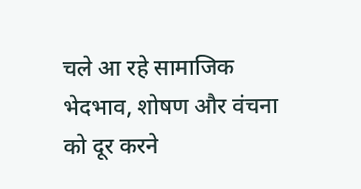चले आ रहे सामाजिक भेदभाव, शोषण और वंचना को दूर करने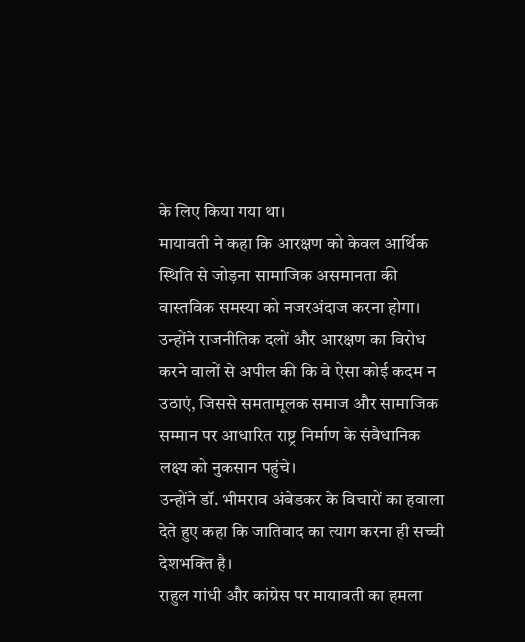के लिए किया गया था।
मायावती ने कहा कि आरक्षण को केवल आर्थिक स्थिति से जोड़ना सामाजिक असमानता की वास्तविक समस्या को नजरअंदाज करना होगा। उन्होंने राजनीतिक दलों और आरक्षण का विरोध करने वालों से अपील की कि वे ऐसा कोई कदम न उठाएं, जिससे समतामूलक समाज और सामाजिक सम्मान पर आधारित राष्ट्र निर्माण के संवैधानिक लक्ष्य को नुकसान पहुंचे।
उन्होंने डॉ. भीमराव अंबेडकर के विचारों का हवाला देते हुए कहा कि जातिवाद का त्याग करना ही सच्ची देशभक्ति है।
राहुल गांधी और कांग्रेस पर मायावती का हमला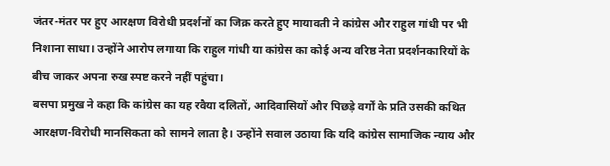जंतर-मंतर पर हुए आरक्षण विरोधी प्रदर्शनों का जिक्र करते हुए मायावती ने कांग्रेस और राहुल गांधी पर भी निशाना साधा। उन्होंने आरोप लगाया कि राहुल गांधी या कांग्रेस का कोई अन्य वरिष्ठ नेता प्रदर्शनकारियों के बीच जाकर अपना रुख स्पष्ट करने नहीं पहुंचा।
बसपा प्रमुख ने कहा कि कांग्रेस का यह रवैया दलितों, आदिवासियों और पिछड़े वर्गों के प्रति उसकी कथित आरक्षण-विरोधी मानसिकता को सामने लाता है। उन्होंने सवाल उठाया कि यदि कांग्रेस सामाजिक न्याय और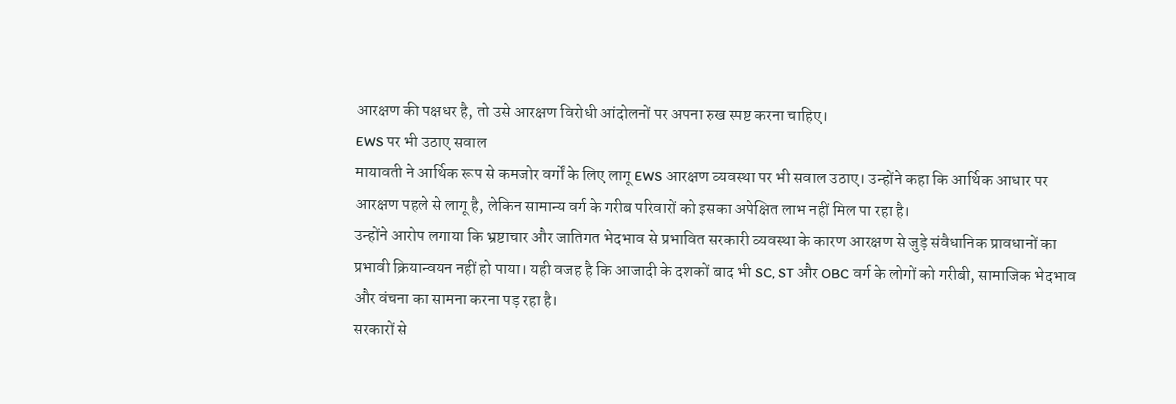आरक्षण की पक्षधर है, तो उसे आरक्षण विरोधी आंदोलनों पर अपना रुख स्पष्ट करना चाहिए।
EWS पर भी उठाए सवाल
मायावती ने आर्थिक रूप से कमजोर वर्गों के लिए लागू EWS आरक्षण व्यवस्था पर भी सवाल उठाए। उन्होंने कहा कि आर्थिक आधार पर आरक्षण पहले से लागू है, लेकिन सामान्य वर्ग के गरीब परिवारों को इसका अपेक्षित लाभ नहीं मिल पा रहा है।
उन्होंने आरोप लगाया कि भ्रष्टाचार और जातिगत भेदभाव से प्रभावित सरकारी व्यवस्था के कारण आरक्षण से जुड़े संवैधानिक प्रावधानों का प्रभावी क्रियान्वयन नहीं हो पाया। यही वजह है कि आजादी के दशकों बाद भी SC, ST और OBC वर्ग के लोगों को गरीबी, सामाजिक भेदभाव और वंचना का सामना करना पड़ रहा है।
सरकारों से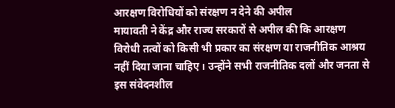आरक्षण विरोधियों को संरक्षण न देने की अपील
मायावती ने केंद्र और राज्य सरकारों से अपील की कि आरक्षण विरोधी तत्वों को किसी भी प्रकार का संरक्षण या राजनीतिक आश्रय नहीं दिया जाना चाहिए। उन्होंने सभी राजनीतिक दलों और जनता से इस संवेदनशील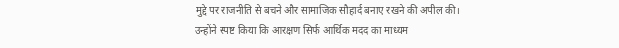मुद्दे पर राजनीति से बचने और सामाजिक सौहार्द बनाए रखने की अपील की।
उन्होंने स्पष्ट किया कि आरक्षण सिर्फ आर्थिक मदद का माध्यम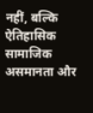नहीं, बल्कि ऐतिहासिक सामाजिक असमानता और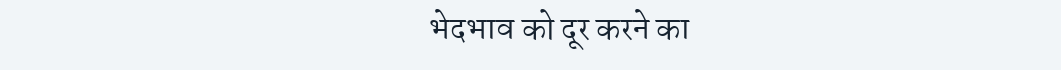भेदभाव को दूर करने का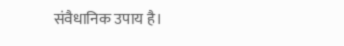संवैधानिक उपाय है।